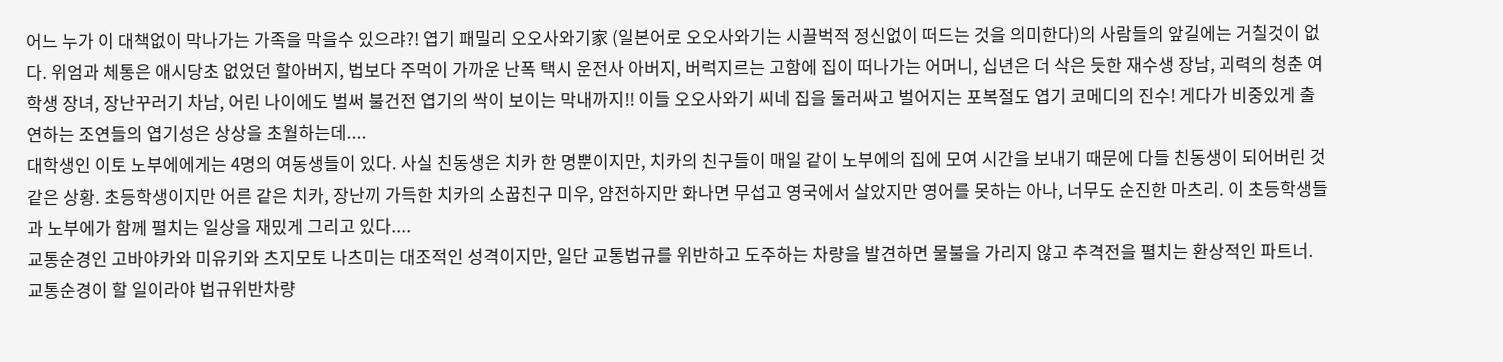어느 누가 이 대책없이 막나가는 가족을 막을수 있으랴?! 엽기 패밀리 오오사와기家 (일본어로 오오사와기는 시끌벅적 정신없이 떠드는 것을 의미한다)의 사람들의 앞길에는 거칠것이 없다. 위엄과 체통은 애시당초 없었던 할아버지, 법보다 주먹이 가까운 난폭 택시 운전사 아버지, 버럭지르는 고함에 집이 떠나가는 어머니, 십년은 더 삭은 듯한 재수생 장남, 괴력의 청춘 여학생 장녀, 장난꾸러기 차남, 어린 나이에도 벌써 불건전 엽기의 싹이 보이는 막내까지!! 이들 오오사와기 씨네 집을 둘러싸고 벌어지는 포복절도 엽기 코메디의 진수! 게다가 비중있게 출연하는 조연들의 엽기성은 상상을 초월하는데....
대학생인 이토 노부에에게는 4명의 여동생들이 있다. 사실 친동생은 치카 한 명뿐이지만, 치카의 친구들이 매일 같이 노부에의 집에 모여 시간을 보내기 때문에 다들 친동생이 되어버린 것 같은 상황. 초등학생이지만 어른 같은 치카, 장난끼 가득한 치카의 소꿉친구 미우, 얌전하지만 화나면 무섭고 영국에서 살았지만 영어를 못하는 아나, 너무도 순진한 마츠리. 이 초등학생들과 노부에가 함께 펼치는 일상을 재밌게 그리고 있다....
교통순경인 고바야카와 미유키와 츠지모토 나츠미는 대조적인 성격이지만, 일단 교통법규를 위반하고 도주하는 차량을 발견하면 물불을 가리지 않고 추격전을 펼치는 환상적인 파트너. 교통순경이 할 일이라야 법규위반차량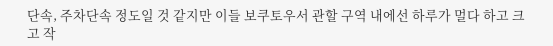단속, 주차단속 정도일 것 같지만 이들 보쿠토우서 관할 구역 내에선 하루가 멀다 하고 크고 작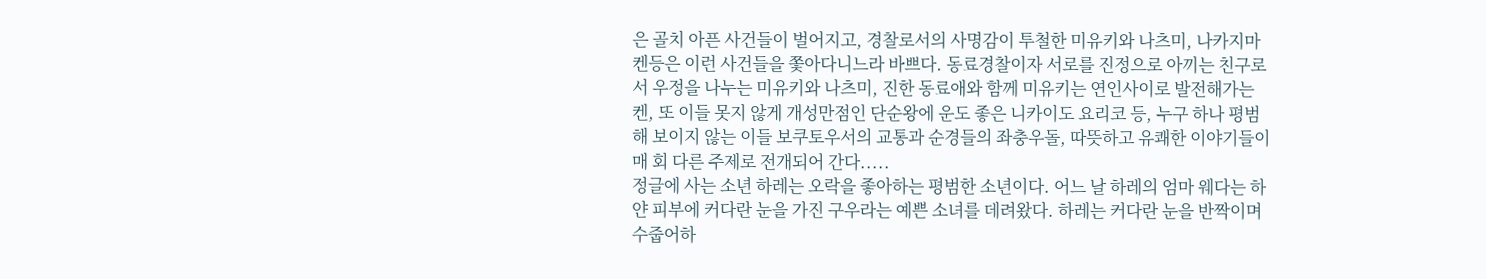은 골치 아픈 사건들이 벌어지고, 경찰로서의 사명감이 투철한 미유키와 나츠미, 나카지마 켄등은 이런 사건들을 쫓아다니느라 바쁘다. 동료경찰이자 서로를 진정으로 아끼는 친구로서 우정을 나누는 미유키와 나츠미, 진한 동료애와 함께 미유키는 연인사이로 발전해가는 켄, 또 이들 못지 않게 개성만점인 단순왕에 운도 좋은 니카이도 요리코 등, 누구 하나 평범해 보이지 않는 이들 보쿠토우서의 교통과 순경들의 좌충우돌, 따뜻하고 유쾌한 이야기들이 매 회 다른 주제로 전개되어 간다.....
정글에 사는 소년 하레는 오락을 좋아하는 평범한 소년이다. 어느 날 하레의 엄마 웨다는 하얀 피부에 커다란 눈을 가진 구우라는 예쁜 소녀를 데려왔다. 하레는 커다란 눈을 반짝이며 수줍어하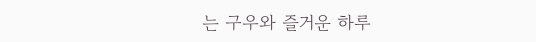는 구우와 즐거운 하루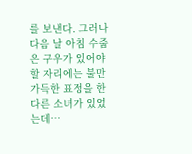를 보낸다. 그러나 다음 날 아침 수줍은 구우가 있어야 할 자리에는 불만 가득한 표정을 한 다른 소녀가 있었는데…